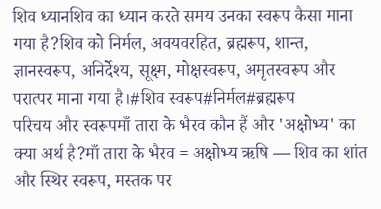शिव ध्यानशिव का ध्यान करते समय उनका स्वरूप कैसा माना गया है?शिव को निर्मल, अवयवरहित, ब्रह्मरूप, शान्त, ज्ञानस्वरूप, अनिर्देश्य, सूक्ष्म, मोक्षस्वरूप, अमृतस्वरूप और परात्पर माना गया है।#शिव स्वरूप#निर्मल#ब्रह्मरूप
परिचय और स्वरूपमाँ तारा के भैरव कौन हैं और 'अक्षोभ्य' का क्या अर्थ है?माँ तारा के भैरव = अक्षोभ्य ऋषि — शिव का शांत और स्थिर स्वरूप, मस्तक पर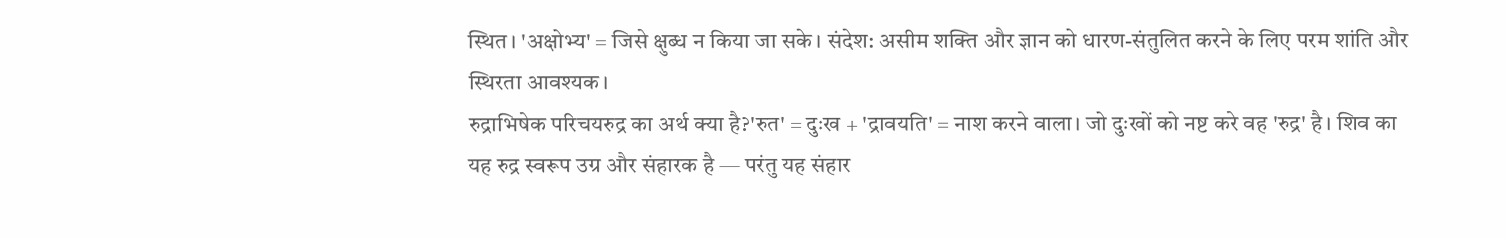स्थित। 'अक्षोभ्य' = जिसे क्षुब्ध न किया जा सके। संदेश: असीम शक्ति और ज्ञान को धारण-संतुलित करने के लिए परम शांति और स्थिरता आवश्यक।
रुद्राभिषेक परिचयरुद्र का अर्थ क्या है?'रुत' = दुःख + 'द्रावयति' = नाश करने वाला। जो दुःखों को नष्ट करे वह 'रुद्र' है। शिव का यह रुद्र स्वरूप उग्र और संहारक है — परंतु यह संहार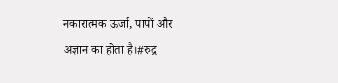नकारात्मक ऊर्जा, पापों और अज्ञान का होता है।#रुद्र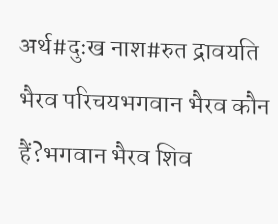अर्थ#दुःख नाश#रुत द्रावयति
भैरव परिचयभगवान भैरव कौन हैं?भगवान भैरव शिव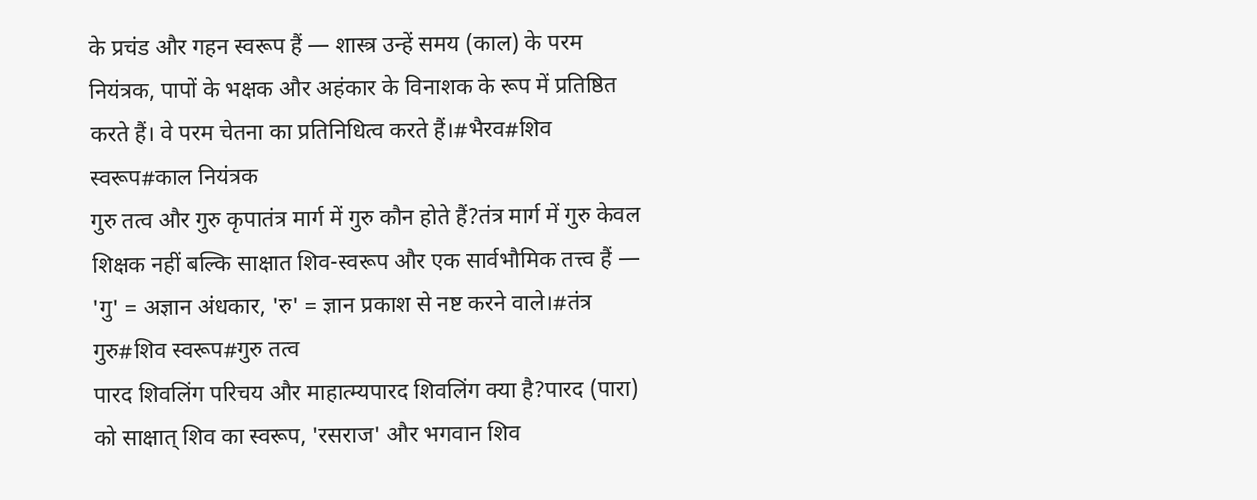के प्रचंड और गहन स्वरूप हैं — शास्त्र उन्हें समय (काल) के परम नियंत्रक, पापों के भक्षक और अहंकार के विनाशक के रूप में प्रतिष्ठित करते हैं। वे परम चेतना का प्रतिनिधित्व करते हैं।#भैरव#शिव स्वरूप#काल नियंत्रक
गुरु तत्व और गुरु कृपातंत्र मार्ग में गुरु कौन होते हैं?तंत्र मार्ग में गुरु केवल शिक्षक नहीं बल्कि साक्षात शिव-स्वरूप और एक सार्वभौमिक तत्त्व हैं — 'गु' = अज्ञान अंधकार, 'रु' = ज्ञान प्रकाश से नष्ट करने वाले।#तंत्र गुरु#शिव स्वरूप#गुरु तत्व
पारद शिवलिंग परिचय और माहात्म्यपारद शिवलिंग क्या है?पारद (पारा) को साक्षात् शिव का स्वरूप, 'रसराज' और भगवान शिव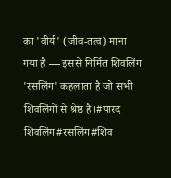का 'वीर्य' (जीव-तत्व) माना गया है — इससे निर्मित शिवलिंग 'रसलिंग' कहलाता है जो सभी शिवलिंगों से श्रेष्ठ है।#पारद शिवलिंग#रसलिंग#शिव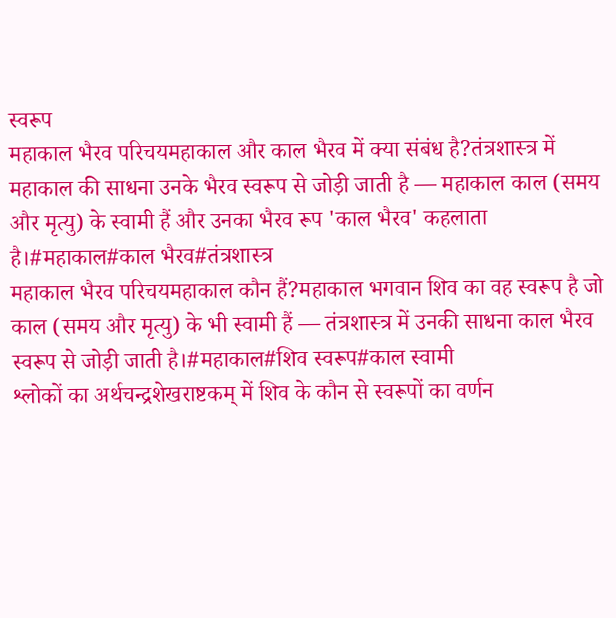स्वरूप
महाकाल भैरव परिचयमहाकाल और काल भैरव में क्या संबंध है?तंत्रशास्त्र में महाकाल की साधना उनके भैरव स्वरूप से जोड़ी जाती है — महाकाल काल (समय और मृत्यु) के स्वामी हैं और उनका भैरव रूप 'काल भैरव' कहलाता है।#महाकाल#काल भैरव#तंत्रशास्त्र
महाकाल भैरव परिचयमहाकाल कौन हैं?महाकाल भगवान शिव का वह स्वरूप है जो काल (समय और मृत्यु) के भी स्वामी हैं — तंत्रशास्त्र में उनकी साधना काल भैरव स्वरूप से जोड़ी जाती है।#महाकाल#शिव स्वरूप#काल स्वामी
श्लोकों का अर्थचन्द्रशेखराष्टकम् में शिव के कौन से स्वरूपों का वर्णन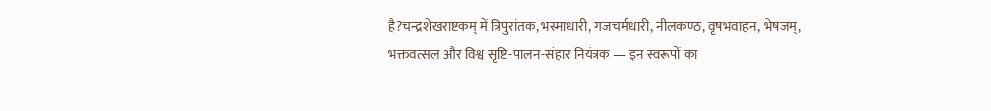है?चन्द्रशेखराष्टकम् में त्रिपुरांतक, भस्माधारी, गजचर्मधारी, नीलकण्ठ, वृषभवाहन, भेषजम्, भक्तवत्सल और विश्व सृष्टि-पालन-संहार नियंत्रक — इन स्वरूपों का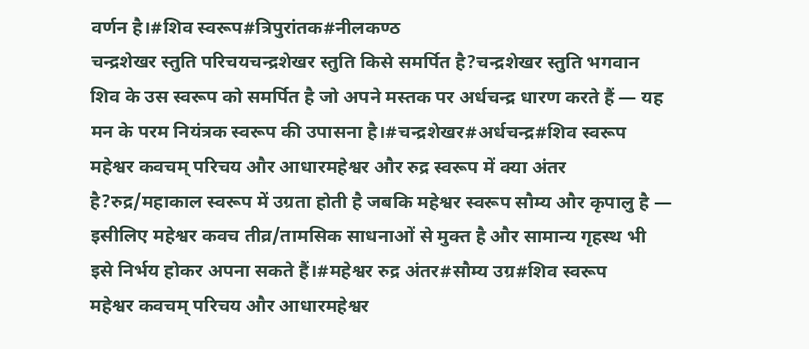वर्णन है।#शिव स्वरूप#त्रिपुरांतक#नीलकण्ठ
चन्द्रशेखर स्तुति परिचयचन्द्रशेखर स्तुति किसे समर्पित है?चन्द्रशेखर स्तुति भगवान शिव के उस स्वरूप को समर्पित है जो अपने मस्तक पर अर्धचन्द्र धारण करते हैं — यह मन के परम नियंत्रक स्वरूप की उपासना है।#चन्द्रशेखर#अर्धचन्द्र#शिव स्वरूप
महेश्वर कवचम् परिचय और आधारमहेश्वर और रुद्र स्वरूप में क्या अंतर है?रुद्र/महाकाल स्वरूप में उग्रता होती है जबकि महेश्वर स्वरूप सौम्य और कृपालु है — इसीलिए महेश्वर कवच तीव्र/तामसिक साधनाओं से मुक्त है और सामान्य गृहस्थ भी इसे निर्भय होकर अपना सकते हैं।#महेश्वर रुद्र अंतर#सौम्य उग्र#शिव स्वरूप
महेश्वर कवचम् परिचय और आधारमहेश्वर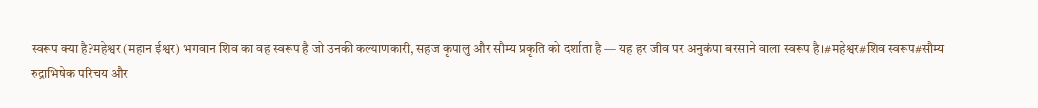स्वरूप क्या है?महेश्वर (महान ईश्वर) भगवान शिव का वह स्वरूप है जो उनकी कल्याणकारी, सहज कृपालु और सौम्य प्रकृति को दर्शाता है — यह हर जीव पर अनुकंपा बरसाने वाला स्वरूप है।#महेश्वर#शिव स्वरूप#सौम्य
रुद्राभिषेक परिचय और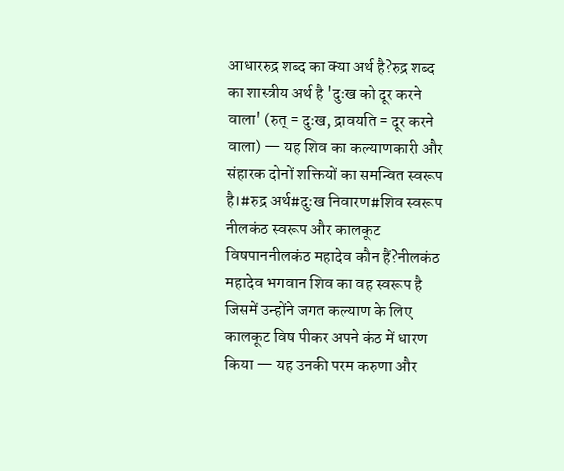आधाररुद्र शब्द का क्या अर्थ है?रुद्र शब्द का शास्त्रीय अर्थ है 'दुःख को दूर करने वाला' (रुत् = दुःख, द्रावयति = दूर करने वाला) — यह शिव का कल्याणकारी और संहारक दोनों शक्तियों का समन्वित स्वरूप है।#रुद्र अर्थ#दुःख निवारण#शिव स्वरूप
नीलकंठ स्वरूप और कालकूट विषपाननीलकंठ महादेव कौन हैं?नीलकंठ महादेव भगवान शिव का वह स्वरूप है जिसमें उन्होंने जगत कल्याण के लिए कालकूट विष पीकर अपने कंठ में धारण किया — यह उनकी परम करुणा और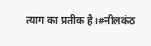त्याग का प्रतीक है।#नीलकंठ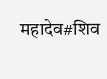महादेव#शिव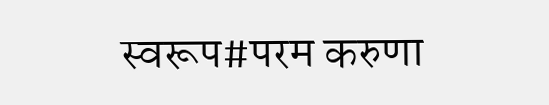स्वरूप#परम करुणा